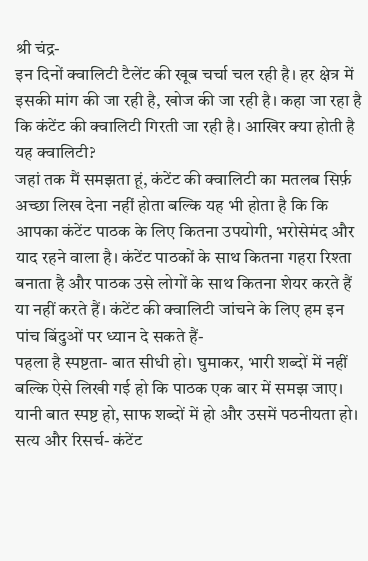श्री चंद्र-
इन दिनों क्वालिटी टैलेंट की खूब चर्चा चल रही है। हर क्षेत्र में इसकी मांग की जा रही है, खोज की जा रही है। कहा जा रहा है कि कंटेंट की क्वालिटी गिरती जा रही है। आखिर क्या होती है यह क्वालिटी?
जहां तक मैं समझता हूं, कंटेंट की क्वालिटी का मतलब सिर्फ़ अच्छा लिख देना नहीं होता बल्कि यह भी होता है कि कि आपका कंटेंट पाठक के लिए कितना उपयोगी, भरोसेमंद और याद रहने वाला है। कंटेंट पाठकों के साथ कितना गहरा रिश्ता बनाता है और पाठक उसे लोगों के साथ कितना शेयर करते हैं या नहीं करते हैं। कंटेंट की क्वालिटी जांचने के लिए हम इन पांच बिंदुओं पर ध्यान दे सकते हैं-
पहला है स्पष्टता- बात सीधी हो। घुमाकर, भारी शब्दों में नहीं बल्कि ऐसे लिखी गई हो कि पाठक एक बार में समझ जाए। यानी बात स्पष्ट हो, साफ शब्दों में हो और उसमें पठनीयता हो।
सत्य और रिसर्च- कंटेंट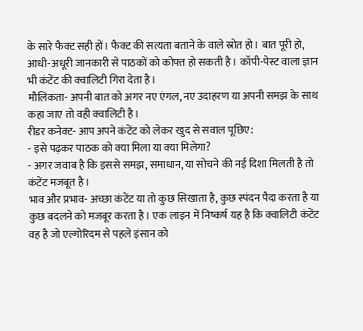के सारे फैक्ट सही हों। फैक्ट की सत्यता बताने के वाले स्रोत हो। बात पूरी हो, आधी-अधूरी जानकारी से पाठकों को कोफ्त हो सकती है। कॉपी-पेस्ट वाला ज्ञान भी कंटेंट की क्वालिटी गिरा देता है।
मौलिकता- अपनी बात को अगर नए एंगल, नए उदाहरण या अपनी समझ के साथ कहा जाए तो वही क्वालिटी है।
रीडर कनेक्ट- आप अपने कंटेंट को लेकर खुद से सवाल पूछिए:
- इसे पढ़कर पाठक को क्या मिला या क्या मिलेगा?
- अगर जवाब है कि इससे समझ, समाधान, या सोचने की नई दिशा मिलती है तो कंटेंट मजबूत है।
भाव और प्रभाव- अच्छा कंटेंट या तो कुछ सिखाता है, कुछ स्पंदन पैदा करता है या कुछ बदलने को मजबूर करता है। एक लाइन में निष्कर्ष यह है कि क्वालिटी कंटेंट वह है जो एल्गोरिदम से पहले इंसान को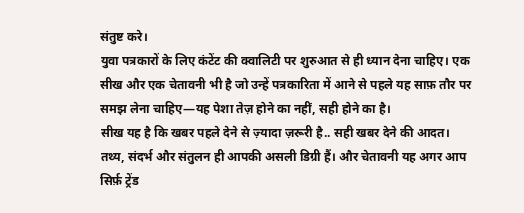संतुष्ट करे।
युवा पत्रकारों के लिए कंटेंट की क्वालिटी पर शुरुआत से ही ध्यान देना चाहिए। एक सीख और एक चेतावनी भी है जो उन्हें पत्रकारिता में आने से पहले यह साफ़ तौर पर समझ लेना चाहिए—यह पेशा तेज़ होने का नहीं, सही होने का है।
सीख यह है कि खबर पहले देने से ज़्यादा ज़रूरी है.. सही खबर देने की आदत। तथ्य, संदर्भ और संतुलन ही आपकी असली डिग्री हैं। और चेतावनी यह अगर आप सिर्फ़ ट्रेंड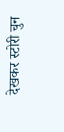देखकर स्टोरी चुन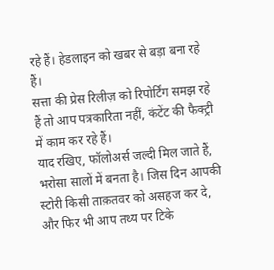रहे हैं। हेडलाइन को खबर से बड़ा बना रहे हैं।
सत्ता की प्रेस रिलीज़ को रिपोर्टिंग समझ रहे हैं तो आप पत्रकारिता नहीं, कंटेंट की फैक्ट्री में काम कर रहे हैं।
याद रखिए, फॉलोअर्स जल्दी मिल जाते हैं, भरोसा सालों में बनता है। जिस दिन आपकी स्टोरी किसी ताक़तवर को असहज कर दे, और फिर भी आप तथ्य पर टिके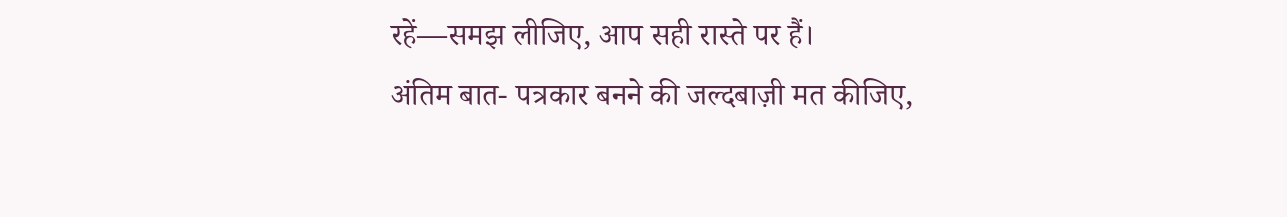रहें—समझ लीजिए, आप सही रास्ते पर हैं।
अंतिम बात- पत्रकार बनने की जल्दबाज़ी मत कीजिए,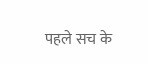पहले सच के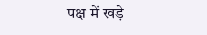पक्ष में खड़े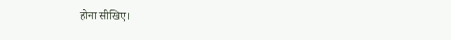होना सीखिए।